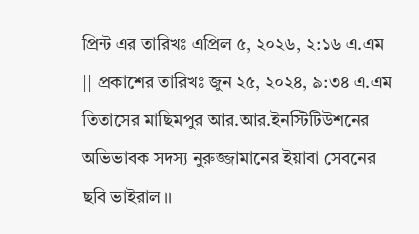প্রিন্ট এর তারিখঃ এপ্রিল ৫, ২০২৬, ২:১৬ এ.এম || প্রকাশের তারিখঃ জুন ২৫, ২০২৪, ৯:৩৪ এ.এম
তিতাসের মাছিমপুর আর.আর.ইনস্টিটিউশনের অভিভাবক সদস্য নুরুজ্জামানের ইয়াবা সেবনের ছবি ভাইরাল।।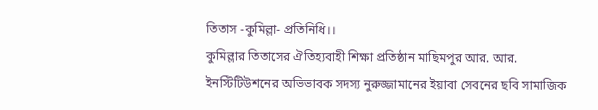তিতাস -কুমিল্লা- প্রতিনিধি।।
কুমিল্লার তিতাসের ঐতিহ্যবাহী শিক্ষা প্রতিষ্ঠান মাছিমপুর আর. আর. ইনস্টিটিউশনের অভিভাবক সদস্য নুরুজ্জামানের ইয়াবা সেবনের ছবি সামাজিক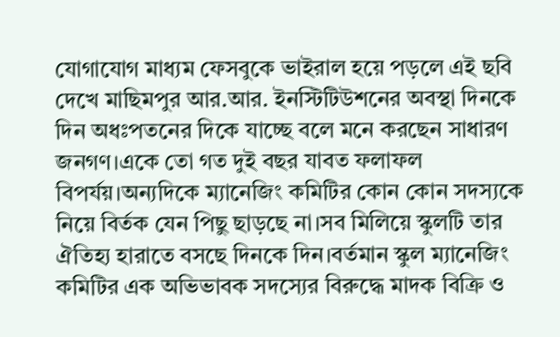যোগাযোগ মাধ্যম ফেসবুকে ভাইরাল হয়ে পড়লে এই ছবি দেখে মাছিমপুর আর.আর. ইনস্টিটিউশনের অবস্থা দিনকে দিন অধঃপতনের দিকে যাচ্ছে বলে মনে করছেন সাধারণ জনগণ।একে তো গত দুই বছর যাবত ফলাফল বিপর্যয়।অন্যদিকে ম্যানেজিং কমিটির কোন কোন সদস্যকে নিয়ে বির্তক যেন পিছু ছাড়ছে না।সব মিলিয়ে স্কুলটি তার ঐতিহ্য হারাতে বসছে দিনকে দিন।বর্তমান স্কুল ম্যানেজিং কমিটির এক অভিভাবক সদস্যের বিরুদ্ধে মাদক বিক্রি ও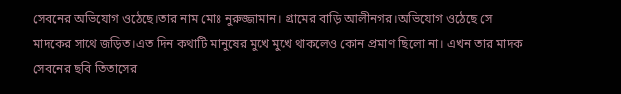সেবনের অভিযোগ ওঠেছে।তার নাম মোঃ নুরুজ্জামান। গ্রামের বাড়ি আলীনগর।অভিযোগ ওঠেছে সে মাদকের সাথে জড়িত।এত দিন কথাটি মানুষের মুখে মুখে থাকলেও কোন প্রমাণ ছিলো না। এখন তার মাদক সেবনের ছবি তিতাসের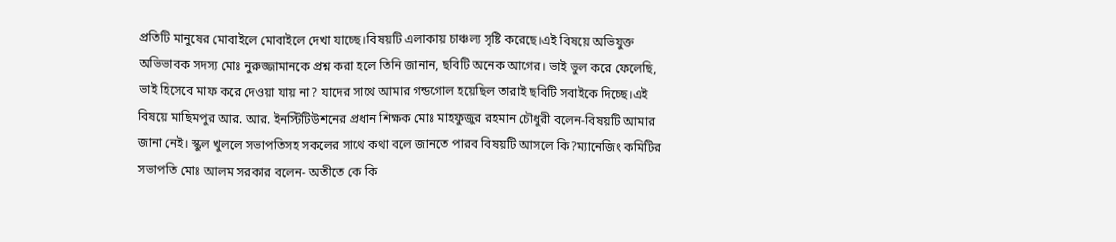প্রতিটি মানুষের মোবাইলে মোবাইলে দেখা যাচ্ছে।বিষয়টি এলাকায় চাঞ্চল্য সৃষ্টি করেছে।এই বিষয়ে অভিযুক্ত অভিভাবক সদস্য মোঃ নুরুজ্জামানকে প্রশ্ন করা হলে তিনি জানান, ছবিটি অনেক আগের। ভাই ভুল করে ফেলেছি, ভাই হিসেবে মাফ করে দেওয়া যায় না? যাদের সাথে আমার গন্ডগোল হয়েছিল তারাই ছবিটি সবাইকে দিচ্ছে।এই বিষয়ে মাছিমপুর আর. আর. ইনস্টিটিউশনের প্রধান শিক্ষক মোঃ মাহফুজুর রহমান চৌধুরী বলেন-বিষয়টি আমার জানা নেই। স্কুল খুললে সভাপতিসহ সকলের সাথে কথা বলে জানতে পারব বিষয়টি আসলে কি?ম্যানেজিং কমিটির সভাপতি মোঃ আলম সরকার বলেন- অতীতে কে কি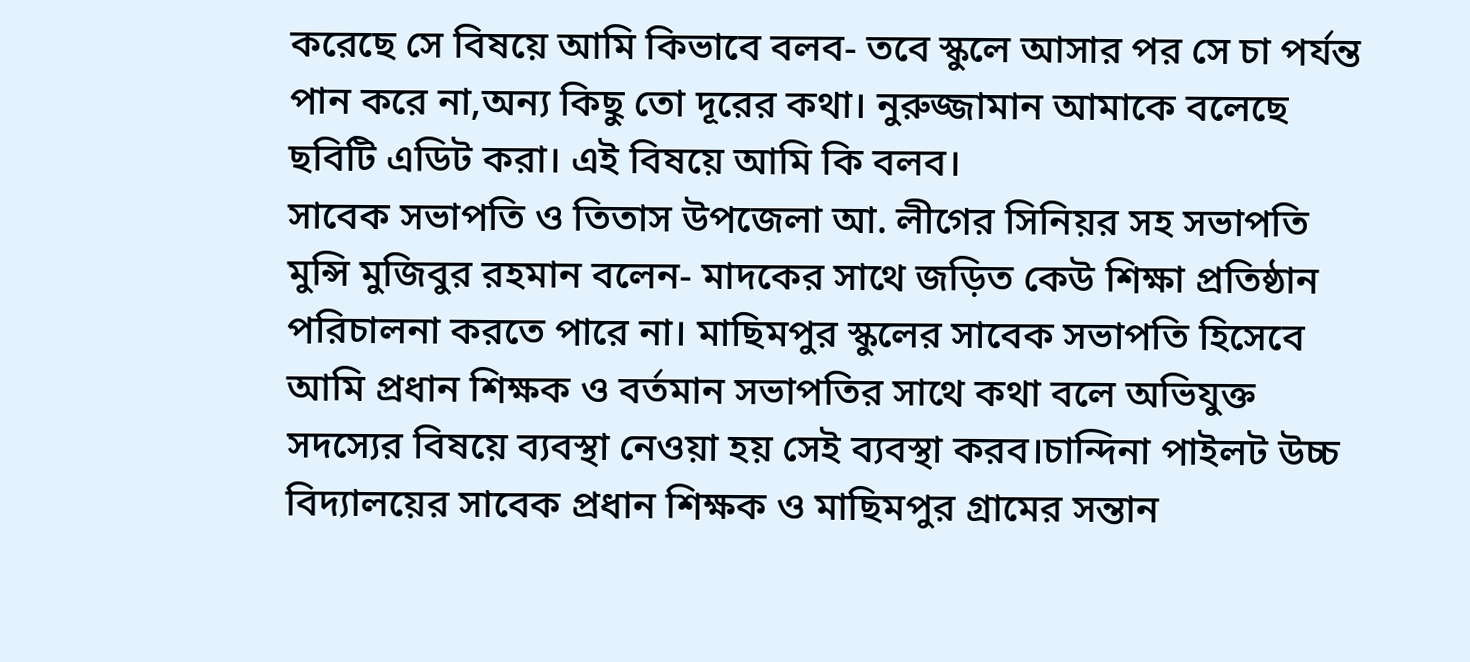করেছে সে বিষয়ে আমি কিভাবে বলব- তবে স্কুলে আসার পর সে চা পর্যন্ত পান করে না,অন্য কিছু তো দূরের কথা। নুরুজ্জামান আমাকে বলেছে ছবিটি এডিট করা। এই বিষয়ে আমি কি বলব।
সাবেক সভাপতি ও তিতাস উপজেলা আ. লীগের সিনিয়র সহ সভাপতি মুন্সি মুজিবুর রহমান বলেন- মাদকের সাথে জড়িত কেউ শিক্ষা প্রতিষ্ঠান পরিচালনা করতে পারে না। মাছিমপুর স্কুলের সাবেক সভাপতি হিসেবে আমি প্রধান শিক্ষক ও বর্তমান সভাপতির সাথে কথা বলে অভিযুক্ত সদস্যের বিষয়ে ব্যবস্থা নেওয়া হয় সেই ব্যবস্থা করব।চান্দিনা পাইলট উচ্চ বিদ্যালয়ের সাবেক প্রধান শিক্ষক ও মাছিমপুর গ্রামের সন্তান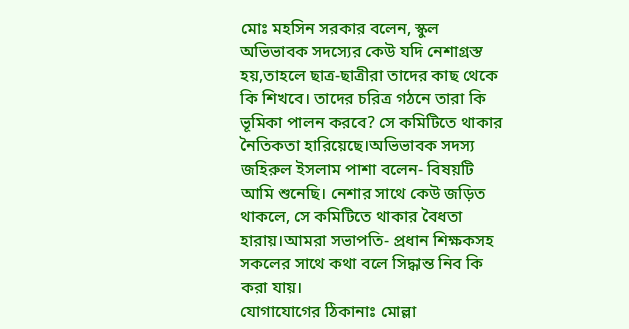মোঃ মহসিন সরকার বলেন, স্কুল অভিভাবক সদস্যের কেউ যদি নেশাগ্রস্ত হয়,তাহলে ছাত্র-ছাত্রীরা তাদের কাছ থেকে কি শিখবে। তাদের চরিত্র গঠনে তারা কি ভূমিকা পালন করবে? সে কমিটিতে থাকার নৈতিকতা হারিয়েছে।অভিভাবক সদস্য জহিরুল ইসলাম পাশা বলেন- বিষয়টি আমি শুনেছি। নেশার সাথে কেউ জড়িত থাকলে, সে কমিটিতে থাকার বৈধতা হারায়।আমরা সভাপতি- প্রধান শিক্ষকসহ সকলের সাথে কথা বলে সিদ্ধান্ত নিব কি করা যায়।
যোগাযোগের ঠিকানাঃ মোল্লা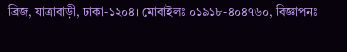ব্রিজ, যাত্রাবাড়ী, ঢাকা-১২০৪। মোবাইলঃ ০১৯১৮-৪০৪৭৬০, বিজ্ঞাপনঃ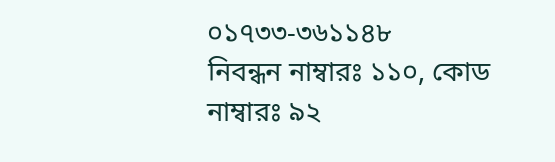০১৭৩৩-৩৬১১৪৮
নিবন্ধন নাম্বারঃ ১১০, কোড নাম্বারঃ ৯২